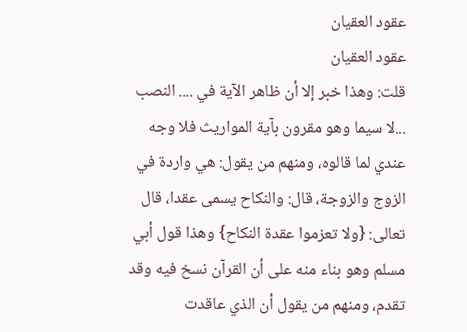عقود العقيان
عقود العقيان
قلت: وهذا خبر إلا أن ظاهر الآية في .... النصب ...لا سيما وهو مقرون بآية المواريث فلا وجه عندي لما قالوه، ومنهم من يقول: هي واردة في الزوج والزوجة، قال: والنكاح يسمى عقدا، قال تعالى: {ولا تعزموا عقدة النكاح} وهذا قول أبي مسلم وهو بناء منه على أن القرآن نسخ فيه وقد تقدم، ومنهم من يقول أن الذي عاقدت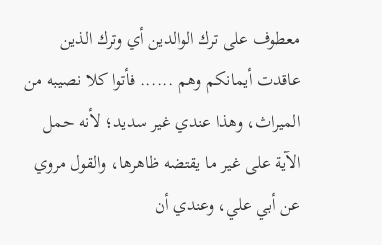معطوف على ترك الوالدين أي وترك الذين عاقدت أيمانكم وهم ...... فأتوا كلا نصيبه من الميراث، وهذا عندي غير سديد؛ لأنه حمل الآية على غير ما يقتضه ظاهرها، والقول مروي عن أبي علي، وعندي أن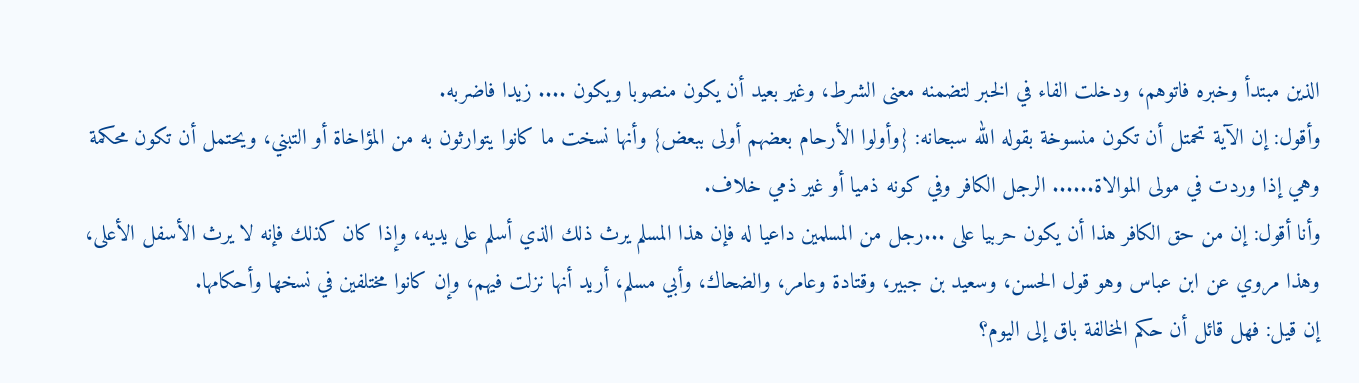الذين مبتدأ وخبره فاتوهم، ودخلت الفاء في الخبر لتضمنه معنى الشرط، وغير بعيد أن يكون منصوبا ويكون .... زيدا فاضربه.
وأقول: إن الآية تحمتل أن تكون منسوخة بقوله الله سبحانه: {وأولوا الأرحام بعضهم أولى ببعض} وأنها نسخت ما كانوا يتوارثون به من المؤاخاة أو التبني، ويحتمل أن تكون محكمة وهي إذا وردت في مولى الموالاة...... الرجل الكافر وفي كونه ذميا أو غير ذمي خلاف.
وأنا أقول: إن من حق الكافر هذا أن يكون حربيا على ...رجل من المسلمين داعيا له فإن هذا المسلم يرث ذلك الذي أسلم على يديه، وإذا كان كذلك فإنه لا يرث الأسفل الأعلى، وهذا مروي عن ابن عباس وهو قول الحسن، وسعيد بن جبير، وقتادة وعامر، والضحاك، وأبي مسلم، أريد أنها نزلت فيهم، وإن كانوا مختلفين في نسخها وأحكامها.
إن قيل: فهل قائل أن حكم المخالفة باق إلى اليوم؟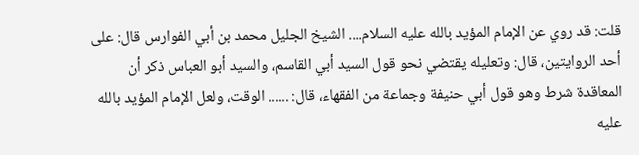قلت: قد روي عن الإمام المؤيد بالله عليه السلام.... الشيخ الجليل محمد بن أبي الفوارس قال: على أحد الروايتين، قال: وتعليله يقتضي نحو قول السيد أبي القاسم، والسيد أبو العباس ذكر أن المعاقدة شرط وهو قول أبي حنيفة وجماعة من الفقهاء، قال: ...... الوقت، ولعل الإمام المؤيد بالله عليه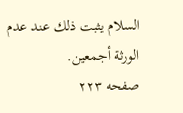السلام يثبت ذلك عند عدم الورثة أجمعين.
صفحه ۲۲۳